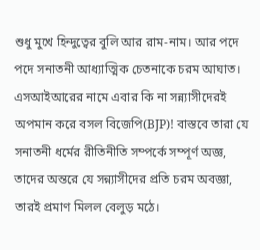শুধু মুখে হিন্দুত্বের বুলি আর রাম-নাম। আর পদে পদে সনাতনী আধ্যাত্মিক চেতনাকে চরম আঘাত। এসআইআরের নামে এবার কি না সন্ন্যাসীদেরই অপমান করে বসল বিজেপি(BJP)! বাস্তবে তারা যে সনাতনী ধর্মের রীতিনীতি সম্পর্কে সম্পূর্ণ অজ্ঞ, তাদের অন্তরে যে সন্ন্যাসীদের প্রতি চরম অবজ্ঞা, তারই প্রমাণ মিলল বেলুড় মঠে।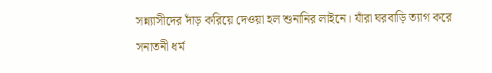সন্ন্যাসীদের দাঁড় করিয়ে দেওয়া হল শুনানির লাইনে। যাঁরা ঘরবাড়ি ত্যাগ করে সনাতনী ধর্ম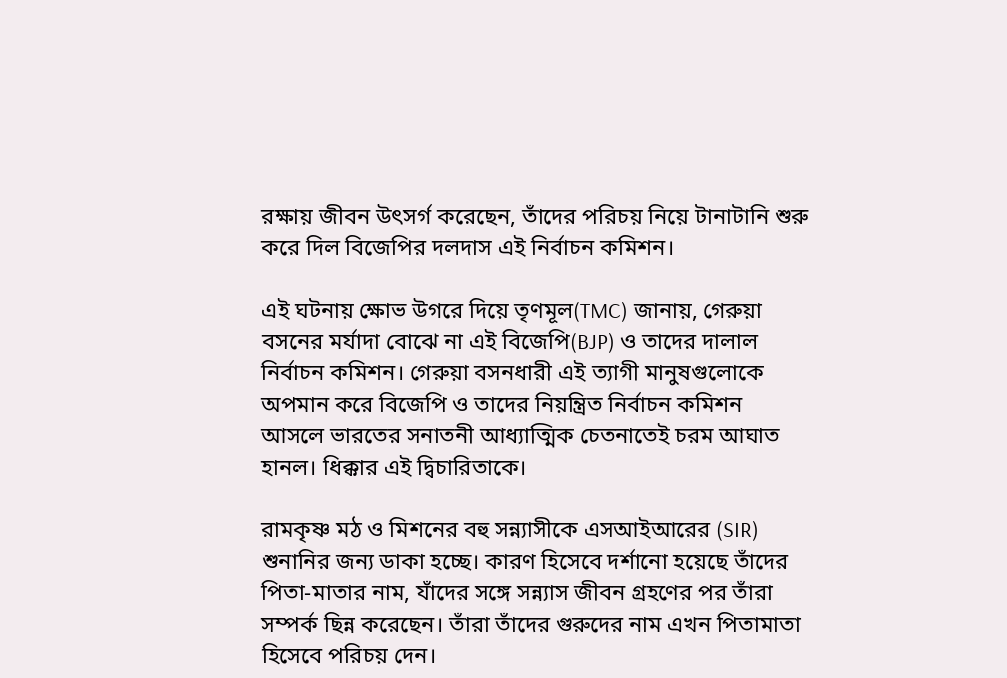রক্ষায় জীবন উৎসর্গ করেছেন, তাঁদের পরিচয় নিয়ে টানাটানি শুরু করে দিল বিজেপির দলদাস এই নির্বাচন কমিশন।

এই ঘটনায় ক্ষোভ উগরে দিয়ে তৃণমূল(TMC) জানায়, গেরুয়া বসনের মর্যাদা বোঝে না এই বিজেপি(BJP) ও তাদের দালাল নির্বাচন কমিশন। গেরুয়া বসনধারী এই ত্যাগী মানুষগুলোকে অপমান করে বিজেপি ও তাদের নিয়ন্ত্রিত নির্বাচন কমিশন আসলে ভারতের সনাতনী আধ্যাত্মিক চেতনাতেই চরম আঘাত হানল। ধিক্কার এই দ্বিচারিতাকে।

রামকৃষ্ণ মঠ ও মিশনের বহু সন্ন্যাসীকে এসআইআরের (SIR) শুনানির জন্য ডাকা হচ্ছে। কারণ হিসেবে দর্শানো হয়েছে তাঁদের পিতা-মাতার নাম, যাঁদের সঙ্গে সন্ন্যাস জীবন গ্রহণের পর তাঁরা সম্পর্ক ছিন্ন করেছেন। তাঁরা তাঁদের গুরুদের নাম এখন পিতামাতা হিসেবে পরিচয় দেন।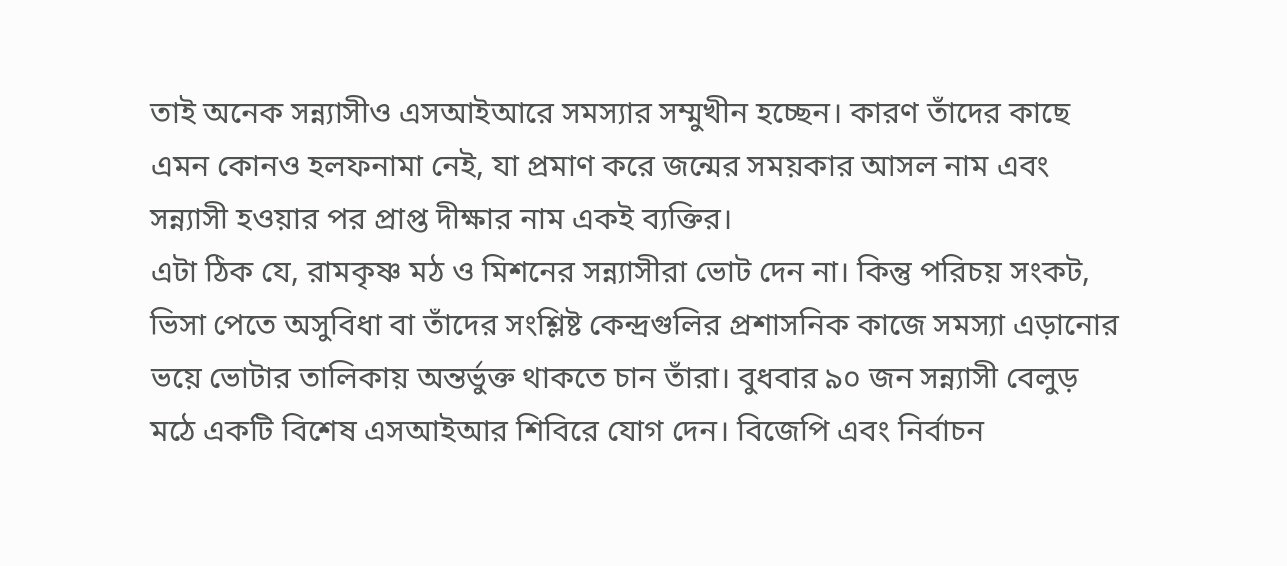তাই অনেক সন্ন্যাসীও এসআইআরে সমস্যার সম্মুখীন হচ্ছেন। কারণ তাঁদের কাছে এমন কোনও হলফনামা নেই, যা প্রমাণ করে জন্মের সময়কার আসল নাম এবং সন্ন্যাসী হওয়ার পর প্রাপ্ত দীক্ষার নাম একই ব্যক্তির।
এটা ঠিক যে, রামকৃষ্ণ মঠ ও মিশনের সন্ন্যাসীরা ভোট দেন না। কিন্তু পরিচয় সংকট, ভিসা পেতে অসুবিধা বা তাঁদের সংশ্লিষ্ট কেন্দ্রগুলির প্রশাসনিক কাজে সমস্যা এড়ানোর ভয়ে ভোটার তালিকায় অন্তর্ভুক্ত থাকতে চান তাঁরা। বুধবার ৯০ জন সন্ন্যাসী বেলুড় মঠে একটি বিশেষ এসআইআর শিবিরে যোগ দেন। বিজেপি এবং নির্বাচন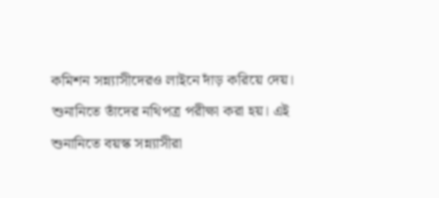কমিশন সন্ন্যাসীদেরও লাইনে দাঁড় করিয়ে দেয়। শুনানিতে তাঁদের নথিপত্র পরীক্ষা করা হয়। এই শুনানিতে বয়স্ক সন্ন্যাসীরা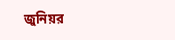জুনিয়র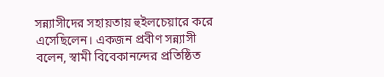সন্ন্যাসীদের সহায়তায় হুইলচেয়ারে করে এসেছিলেন। একজন প্রবীণ সন্ন্যাসী বলেন, স্বামী বিবেকানন্দের প্রতিষ্ঠিত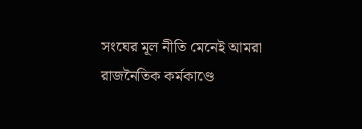সংঘের মূল নীতি মেনেই আমরা রাজনৈতিক কর্মকাণ্ডে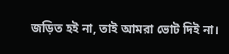জড়িত হই না, তাই আমরা ভোট দিই না।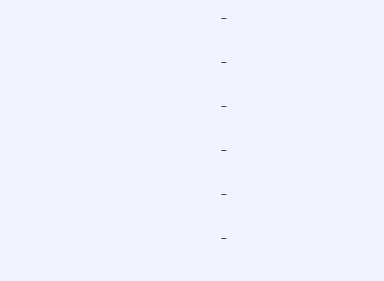–

–

–

–

–

–